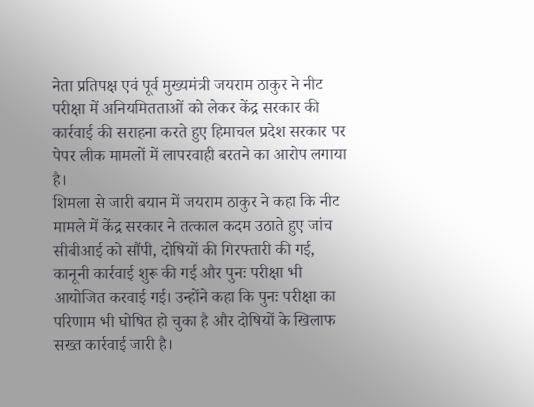नेता प्रतिपक्ष एवं पूर्व मुख्यमंत्री जयराम ठाकुर ने नीट परीक्षा में अनियमितताओं को लेकर केंद्र सरकार की कार्रवाई की सराहना करते हुए हिमाचल प्रदेश सरकार पर पेपर लीक मामलों में लापरवाही बरतने का आरोप लगाया है।
शिमला से जारी बयान में जयराम ठाकुर ने कहा कि नीट मामले में केंद्र सरकार ने तत्काल कदम उठाते हुए जांच सीबीआई को सौंपी, दोषियों की गिरफ्तारी की गई, कानूनी कार्रवाई शुरू की गई और पुनः परीक्षा भी आयोजित करवाई गई। उन्होंने कहा कि पुनः परीक्षा का परिणाम भी घोषित हो चुका है और दोषियों के खिलाफ सख्त कार्रवाई जारी है।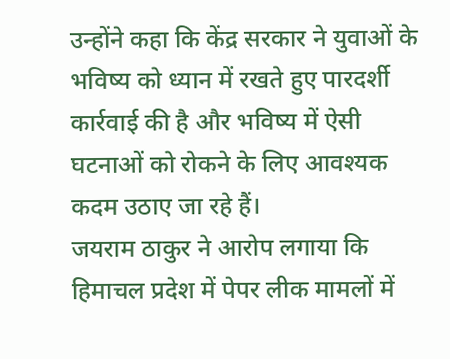उन्होंने कहा कि केंद्र सरकार ने युवाओं के भविष्य को ध्यान में रखते हुए पारदर्शी कार्रवाई की है और भविष्य में ऐसी घटनाओं को रोकने के लिए आवश्यक कदम उठाए जा रहे हैं।
जयराम ठाकुर ने आरोप लगाया कि हिमाचल प्रदेश में पेपर लीक मामलों में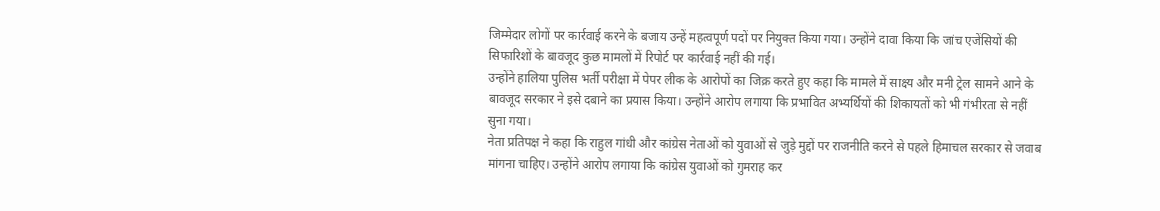जिम्मेदार लोगों पर कार्रवाई करने के बजाय उन्हें महत्वपूर्ण पदों पर नियुक्त किया गया। उन्होंने दावा किया कि जांच एजेंसियों की सिफारिशों के बावजूद कुछ मामलों में रिपोर्ट पर कार्रवाई नहीं की गई।
उन्होंने हालिया पुलिस भर्ती परीक्षा में पेपर लीक के आरोपों का जिक्र करते हुए कहा कि मामले में साक्ष्य और मनी ट्रेल सामने आने के बावजूद सरकार ने इसे दबाने का प्रयास किया। उन्होंने आरोप लगाया कि प्रभावित अभ्यर्थियों की शिकायतों को भी गंभीरता से नहीं सुना गया।
नेता प्रतिपक्ष ने कहा कि राहुल गांधी और कांग्रेस नेताओं को युवाओं से जुड़े मुद्दों पर राजनीति करने से पहले हिमाचल सरकार से जवाब मांगना चाहिए। उन्होंने आरोप लगाया कि कांग्रेस युवाओं को गुमराह कर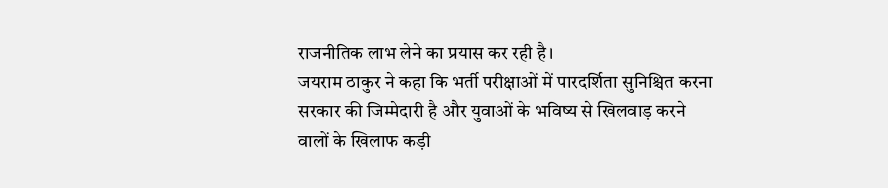राजनीतिक लाभ लेने का प्रयास कर रही है।
जयराम ठाकुर ने कहा कि भर्ती परीक्षाओं में पारदर्शिता सुनिश्चित करना सरकार की जिम्मेदारी है और युवाओं के भविष्य से खिलवाड़ करने वालों के खिलाफ कड़ी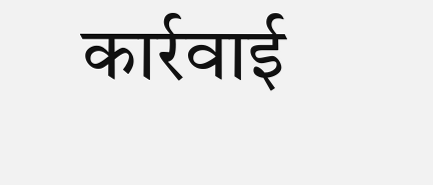कार्रवाई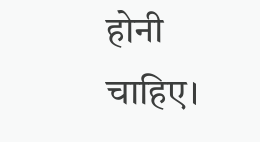होनी चाहिए।